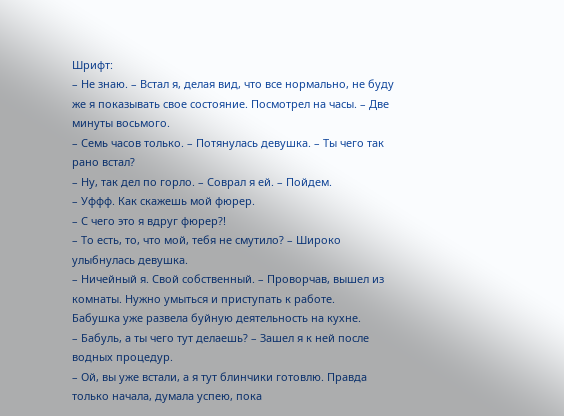Шрифт:
– Не знаю. – Встал я, делая вид, что все нормально, не буду же я показывать свое состояние. Посмотрел на часы. – Две минуты восьмого.
– Семь часов только. – Потянулась девушка. – Ты чего так рано встал?
– Ну, так дел по горло. – Соврал я ей. – Пойдем.
– Уффф. Как скажешь мой фюрер.
– С чего это я вдруг фюрер?!
– То есть, то, что мой, тебя не смутило? – Широко улыбнулась девушка.
– Ничейный я. Свой собственный. – Проворчав, вышел из комнаты. Нужно умыться и приступать к работе.
Бабушка уже развела буйную деятельность на кухне.
– Бабуль, а ты чего тут делаешь? – Зашел я к ней после водных процедур.
– Ой, вы уже встали, а я тут блинчики готовлю. Правда только начала, думала успею, пока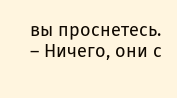вы проснетесь.
– Ничего, они с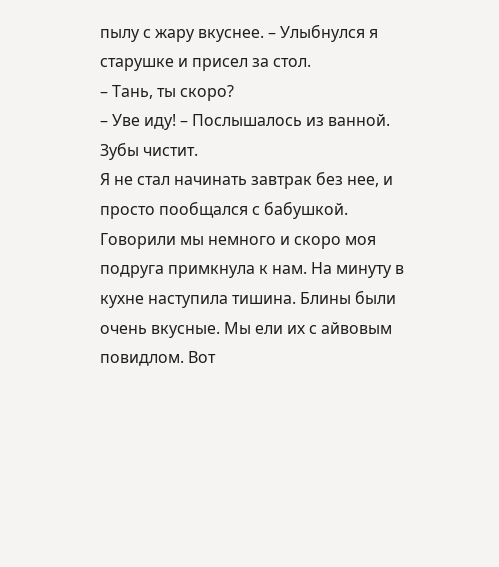пылу с жару вкуснее. – Улыбнулся я старушке и присел за стол.
– Тань, ты скоро?
– Уве иду! – Послышалось из ванной. Зубы чистит.
Я не стал начинать завтрак без нее, и просто пообщался с бабушкой. Говорили мы немного и скоро моя подруга примкнула к нам. На минуту в кухне наступила тишина. Блины были очень вкусные. Мы ели их с айвовым повидлом. Вот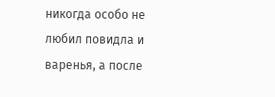никогда особо не любил повидла и варенья, а после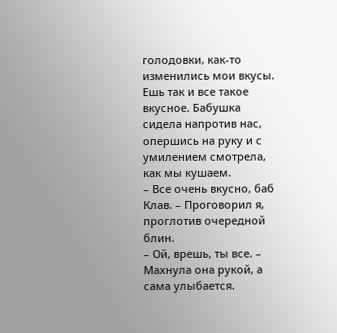голодовки, как-то изменились мои вкусы. Ешь так и все такое вкусное. Бабушка сидела напротив нас, опершись на руку и с умилением смотрела, как мы кушаем.
– Все очень вкусно, баб Клав. – Проговорил я, проглотив очередной блин.
– Ой, врешь, ты все. – Махнула она рукой, а сама улыбается.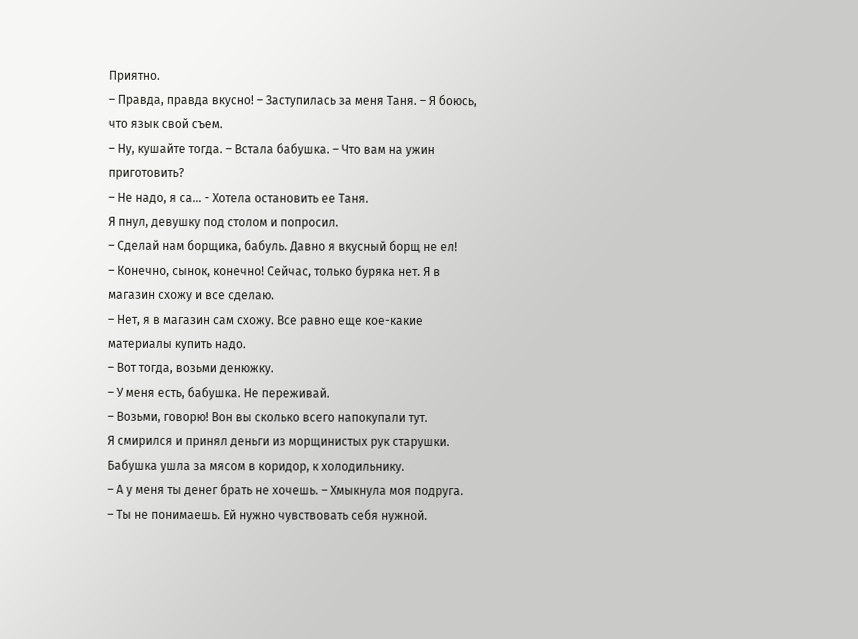Приятно.
– Правда, правда вкусно! – Заступилась за меня Таня. – Я боюсь, что язык свой съем.
– Ну, кушайте тогда. – Встала бабушка. – Что вам на ужин приготовить?
– Не надо, я са… - Хотела остановить ее Таня.
Я пнул, девушку под столом и попросил.
– Сделай нам борщика, бабуль. Давно я вкусный борщ не ел!
– Конечно, сынок, конечно! Сейчас, только буряка нет. Я в магазин схожу и все сделаю.
– Нет, я в магазин сам схожу. Все равно еще кое-какие материалы купить надо.
– Вот тогда, возьми денюжку.
– У меня есть, бабушка. Не переживай.
– Возьми, говорю! Вон вы сколько всего напокупали тут.
Я смирился и принял деньги из морщинистых рук старушки. Бабушка ушла за мясом в коридор, к холодильнику.
– А у меня ты денег брать не хочешь. – Хмыкнула моя подруга.
– Ты не понимаешь. Ей нужно чувствовать себя нужной.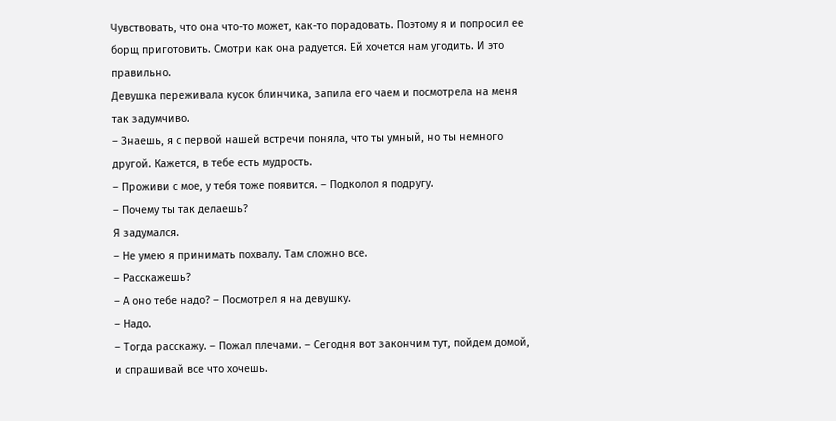Чувствовать, что она что-то может, как-то порадовать. Поэтому я и попросил ее борщ приготовить. Смотри как она радуется. Ей хочется нам угодить. И это правильно.
Девушка переживала кусок блинчика, запила его чаем и посмотрела на меня так задумчиво.
– Знаешь, я с первой нашей встречи поняла, что ты умный, но ты немного другой. Кажется, в тебе есть мудрость.
– Проживи с мое, у тебя тоже появится. – Подколол я подругу.
– Почему ты так делаешь?
Я задумался.
– Не умею я принимать похвалу. Там сложно все.
– Расскажешь?
– А оно тебе надо? – Посмотрел я на девушку.
– Надо.
– Тогда расскажу. – Пожал плечами. – Сегодня вот закончим тут, пойдем домой, и спрашивай все что хочешь.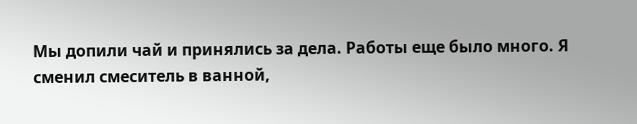Мы допили чай и принялись за дела. Работы еще было много. Я сменил смеситель в ванной,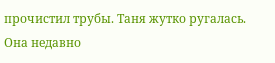прочистил трубы. Таня жутко ругалась. Она недавно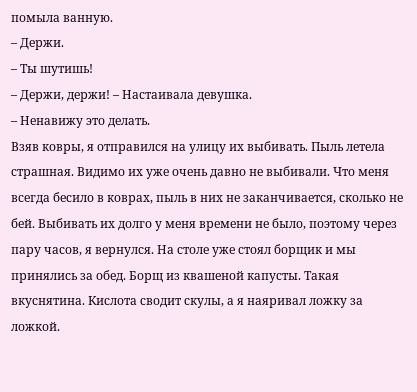помыла ванную.
– Держи.
– Ты шутишь!
– Держи, держи! – Настаивала девушка.
– Ненавижу это делать.
Взяв ковры, я отправился на улицу их выбивать. Пыль летела страшная. Видимо их уже очень давно не выбивали. Что меня всегда бесило в коврах, пыль в них не заканчивается, сколько не бей. Выбивать их долго у меня времени не было, поэтому через пару часов, я вернулся. На столе уже стоял борщик и мы принялись за обед. Борщ из квашеной капусты. Такая вкуснятина. Кислота сводит скулы, а я наяривал ложку за ложкой.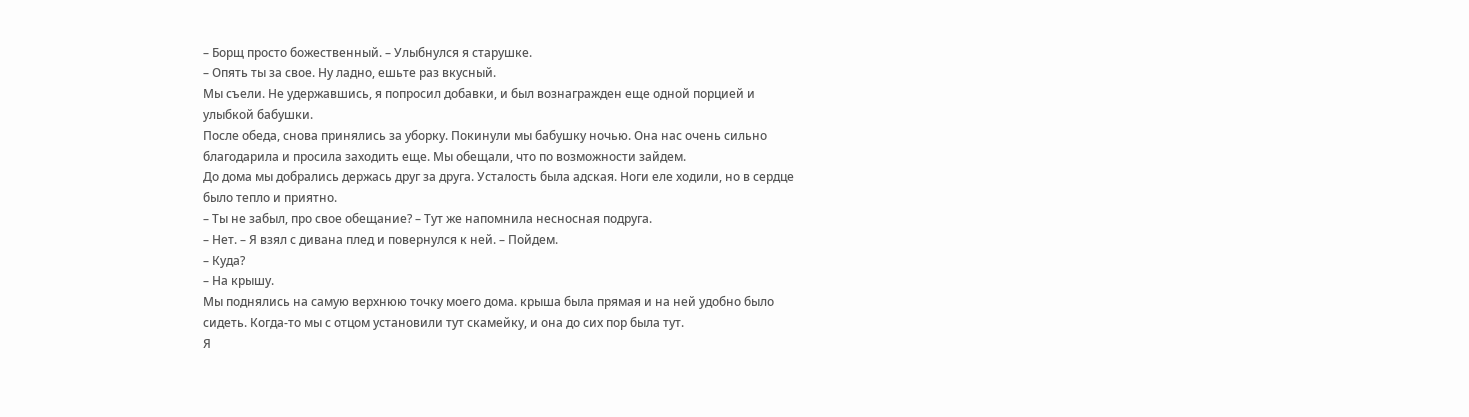– Борщ просто божественный. – Улыбнулся я старушке.
– Опять ты за свое. Ну ладно, ешьте раз вкусный.
Мы съели. Не удержавшись, я попросил добавки, и был вознагражден еще одной порцией и улыбкой бабушки.
После обеда, снова принялись за уборку. Покинули мы бабушку ночью. Она нас очень сильно благодарила и просила заходить еще. Мы обещали, что по возможности зайдем.
До дома мы добрались держась друг за друга. Усталость была адская. Ноги еле ходили, но в сердце было тепло и приятно.
– Ты не забыл, про свое обещание? – Тут же напомнила несносная подруга.
– Нет. – Я взял с дивана плед и повернулся к ней. – Пойдем.
– Куда?
– На крышу.
Мы поднялись на самую верхнюю точку моего дома. крыша была прямая и на ней удобно было сидеть. Когда-то мы с отцом установили тут скамейку, и она до сих пор была тут.
Я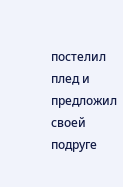постелил плед и предложил своей подруге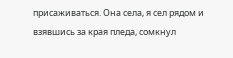присаживаться. Она села, я сел рядом и взявшись за края пледа, сомкнул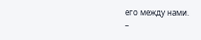его между нами.
–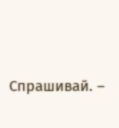Спрашивай. –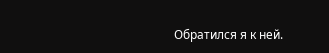Обратился я к ней.